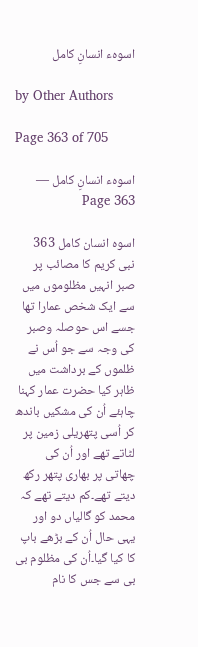اسوہء انسانِ کامل

by Other Authors

Page 363 of 705

اسوہء انسانِ کامل — Page 363

اسوہ انسان کامل 363 نبی کریم کا مصائب پر صبر انہیں مظلوموں میں سے ایک شخص عمارا تھا جسے اس حوصلہ وصبر کی وجہ سے جو اُس نے ظلموں کے برداشت میں ظاہر کیا حضرت عمار کہنا چاہئے اُن کی مشکیں باندھ کر اُسی پتھریلی زمین پر لٹاتے تھے اور اُن کی چھاتی پر بھاری پتھر رکھ دیتے تھے۔کم دیتے تھے کہ محمد کو گالیاں دو اور یہی حال اُن کے بڑھے باپ کا کیا گیا۔اُن کی مظلوم بی بی سے جس کا نام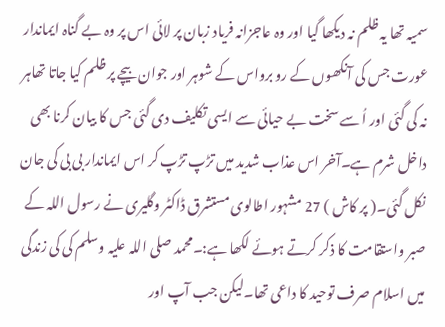سمیہ تھا یہ ظلم نہ دیکھا گیا اور وہ عاجزانہ فریاد زبان پر لائی اس پر وہ بے گناہ ایماندار عورت جس کی آنکھوں کے رو برواس کے شوہر اور جوان بیچے پر ظلم کیا جاتا تھاہر نہ کی گئی اور اُ سے سخت بے حیائی سے ایسی تکلیف دی گئی جس کا بیان کرنا بھی داخل شرم ہے۔آخر اس عذاب شدید میں تڑپ تڑپ کر اس ایماندار بی بی کی جان نکل گئی۔( پر کاش ) 27 مشہور اطالوی مستشرق ڈاکٹر وگلیری نے رسول اللہ کے صبر واستقامت کا ذکر کرتے ہوئے لکھا ہے:۔محمد صلی اللہ علیہ وسلم کی کی زندگی میں اسلام صرف توحید کا داعی تھا۔لیکن جب آپ اور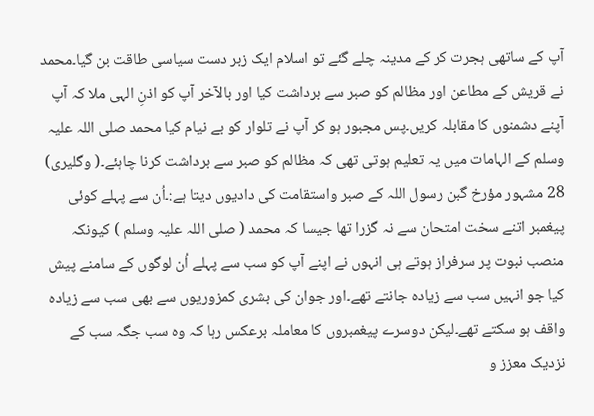آپ کے ساتھی ہجرت کر کے مدینہ چلے گئے تو اسلام ایک زبر دست سیاسی طاقت بن گیا۔محمد نے قریش کے مطاعن اور مظالم کو صبر سے برداشت کیا اور بالآخر آپ کو اذنِ الہی ملا کہ آپ آپنے دشمنوں کا مقابلہ کریں۔پس مجبور ہو کر آپ نے تلوار کو بے نیام کیا محمد صلی اللہ علیہ وسلم کے الہامات میں یہ تعلیم ہوتی تھی کہ مظالم کو صبر سے برداشت کرنا چاہئے۔( وگلیری) 28 مشہور مؤرخ گبن رسول اللہ کے صبر واستقامت کی دادیوں دیتا ہے:۔اُن سے پہلے کوئی پیغمبر اتنے سخت امتحان سے نہ گزرا تھا جیسا کہ محمد ( صلی اللہ علیہ وسلم ) کیونکہ منصب نبوت پر سرفراز ہوتے ہی انہوں نے اپنے آپ کو سب سے پہلے اُن لوگوں کے سامنے پیش کیا جو انہیں سب سے زیادہ جانتے تھے۔اور جوان کی بشری کمزوریوں سے بھی سب سے زیادہ واقف ہو سکتے تھے۔لیکن دوسرے پیغمبروں کا معاملہ برعکس رہا کہ وہ سب جگہ سب کے نزدیک معزز و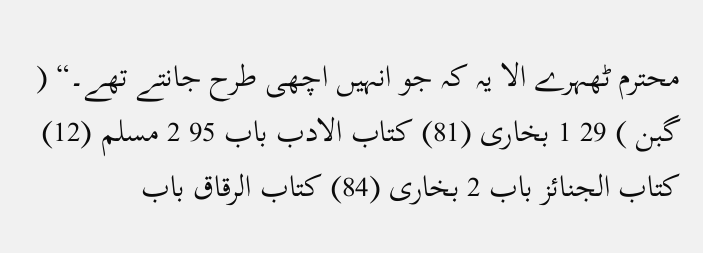محترم ٹھہرے الا یہ کہ جو انہیں اچھی طرح جانتے تھے۔“ ( گبن ) 29 1 بخاری (81) کتاب الادب باب 95 2 مسلم (12) كتاب الجنائز باب 2 بخاری (84) كتاب الرقاق باب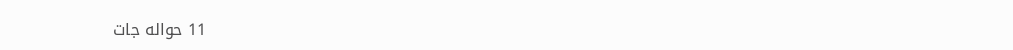11 حواله جات